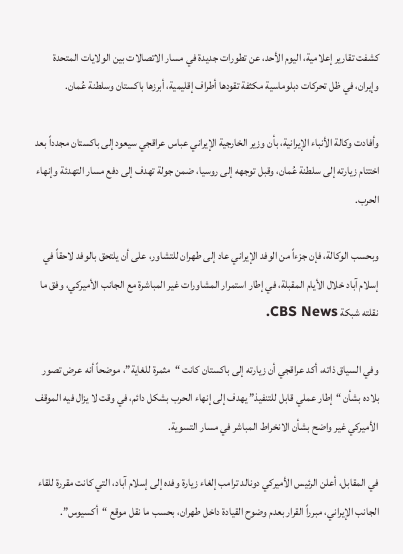كشفت تقارير إعلامية، اليوم الأحد، عن تطورات جديدة في مسار الاتصالات بين الولايات المتحدة وإيران، في ظل تحركات دبلوماسية مكثفة تقودها أطراف إقليمية، أبرزها باكستان وسلطنة عُمان.

وأفادت وكالة الأنباء الإيرانية، بأن وزير الخارجية الإيراني عباس عراقجي سيعود إلى باكستان مجدداً بعد اختتام زيارته إلى سلطنة عُمان، وقبل توجهه إلى روسيا، ضمن جولة تهدف إلى دفع مسار التهدئة وإنهاء الحرب.

وبحسب الوكالة، فإن جزءاً من الوفد الإيراني عاد إلى طهران للتشاور، على أن يلتحق بالوفد لاحقاً في إسلام آباد خلال الأيام المقبلة، في إطار استمرار المشاورات غير المباشرة مع الجانب الأميركي، وفق ما نقلته شبكة CBS News.

وفي السياق ذاته، أكد عراقجي أن زيارته إلى باكستان كانت “مثمرة للغاية”، موضحاً أنه عرض تصور بلاده بشأن “إطار عملي قابل للتنفيذ” يهدف إلى إنهاء الحرب بشكل دائم، في وقت لا يزال فيه الموقف الأميركي غير واضح بشأن الانخراط المباشر في مسار التسوية.

في المقابل، أعلن الرئيس الأميركي دونالد ترامب إلغاء زيارة وفده إلى إسلام آباد، التي كانت مقررة للقاء الجانب الإيراني، مبرراً القرار بعدم وضوح القيادة داخل طهران، بحسب ما نقل موقع “أكسيوس”.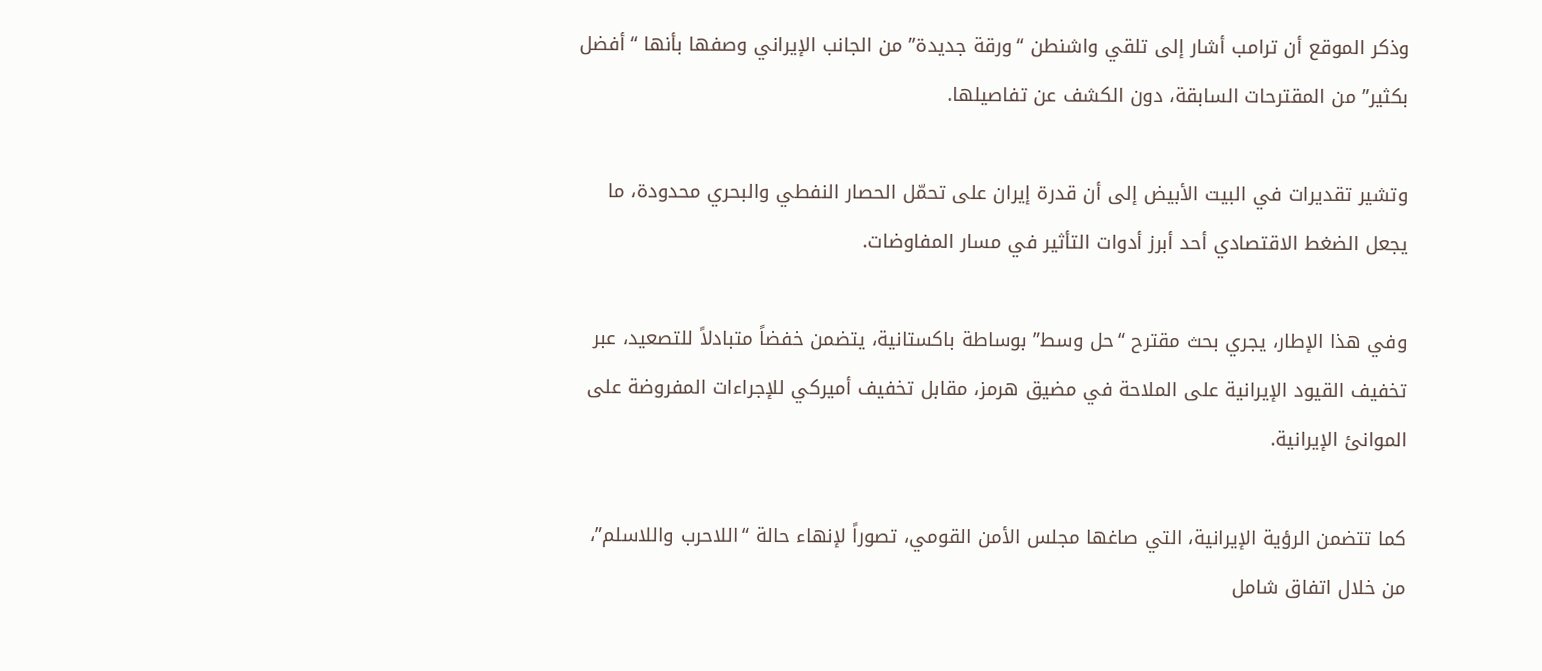وذكر الموقع أن ترامب أشار إلى تلقي واشنطن “ورقة جديدة” من الجانب الإيراني وصفها بأنها “أفضل بكثير” من المقترحات السابقة، دون الكشف عن تفاصيلها.

وتشير تقديرات في البيت الأبيض إلى أن قدرة إيران على تحمّل الحصار النفطي والبحري محدودة، ما يجعل الضغط الاقتصادي أحد أبرز أدوات التأثير في مسار المفاوضات.

وفي هذا الإطار، يجري بحث مقترح “حل وسط” بوساطة باكستانية، يتضمن خفضاً متبادلاً للتصعيد، عبر تخفيف القيود الإيرانية على الملاحة في مضيق هرمز، مقابل تخفيف أميركي للإجراءات المفروضة على الموانئ الإيرانية.

كما تتضمن الرؤية الإيرانية، التي صاغها مجلس الأمن القومي، تصوراً لإنهاء حالة “اللاحرب واللاسلم”، من خلال اتفاق شامل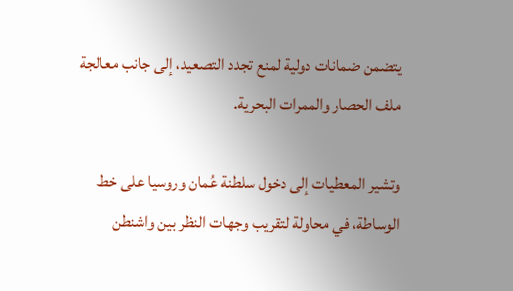يتضمن ضمانات دولية لمنع تجدد التصعيد، إلى جانب معالجة ملف الحصار والممرات البحرية.

وتشير المعطيات إلى دخول سلطنة عُمان وروسيا على خط الوساطة، في محاولة لتقريب وجهات النظر بين واشنطن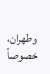وطهران، خصوصاً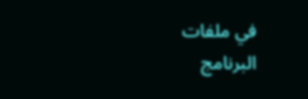في ملفات البرنامج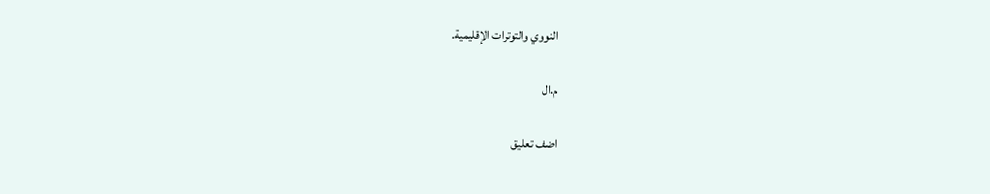النووي والتوترات الإقليمية.

م.ال

اضف تعليق